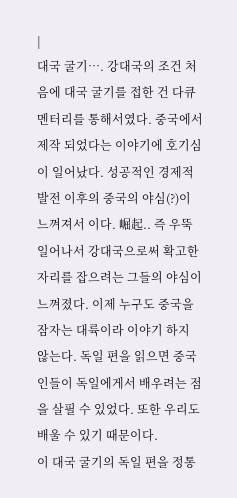|
대국 굴기…. 강대국의 조건 처음에 대국 굴기를 접한 건 다큐멘터리를 통해서였다. 중국에서 제작 되었다는 이야기에 호기심이 일어났다. 성공적인 경제적 발전 이후의 중국의 야심(?)이 느껴져서 이다. 崛起.. 즉 우뚝 일어나서 강대국으로써 확고한 자리를 잡으려는 그들의 야심이 느껴졌다. 이제 누구도 중국을 잠자는 대륙이라 이야기 하지 않는다. 독일 편을 읽으면 중국인들이 독일에게서 배우려는 점을 살필 수 있었다. 또한 우리도 배울 수 있기 때문이다.
이 대국 굴기의 독일 편을 정통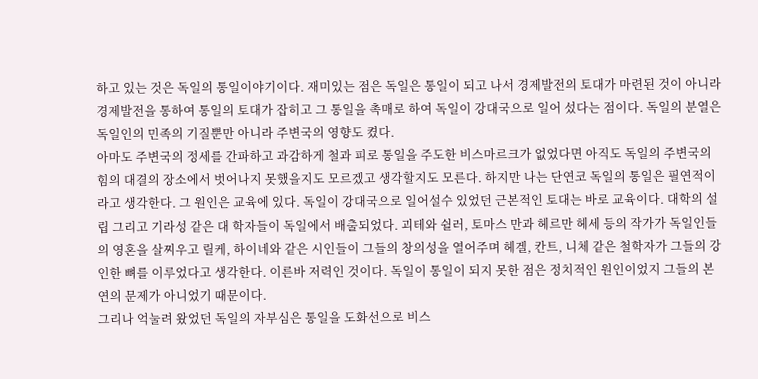하고 있는 것은 독일의 통일이야기이다. 재미있는 점은 독일은 통일이 되고 나서 경제발전의 토대가 마련된 것이 아니라 경제발전을 통하여 통일의 토대가 잡히고 그 통일을 촉매로 하여 독일이 강대국으로 일어 섰다는 점이다. 독일의 분열은 독일인의 민족의 기질뿐만 아니라 주변국의 영향도 켰다.
아마도 주변국의 정세를 간파하고 과감하게 철과 피로 통일을 주도한 비스마르크가 없었다면 아직도 독일의 주변국의 힘의 대결의 장소에서 벗어나지 못했을지도 모르겠고 생각할지도 모른다. 하지만 나는 단연코 독일의 통일은 필연적이라고 생각한다. 그 원인은 교육에 있다. 독일이 강대국으로 일어설수 있었던 근본적인 토대는 바로 교육이다. 대학의 설립 그리고 기라성 같은 대 학자들이 독일에서 배출되었다. 괴테와 쉴러, 토마스 만과 헤르만 헤세 등의 작가가 독일인들의 영혼을 살찌우고 릴케, 하이네와 같은 시인들이 그들의 창의성을 열어주며 헤겔, 칸트, 니체 같은 철학자가 그들의 강인한 뼈를 이루었다고 생각한다. 이른바 저력인 것이다. 독일이 통일이 되지 못한 점은 정치적인 원인이었지 그들의 본연의 문제가 아니었기 때문이다.
그리나 억눌려 왔었던 독일의 자부심은 통일을 도화선으로 비스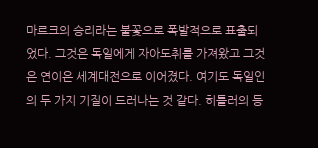마르크의 승리라는 불꽃으로 폭발적으로 표출되었다. 그것은 독일에게 자아도취를 가져왔고 그것은 연이은 세계대전으로 이어졌다. 여기도 독일인의 두 가지 기질이 드러나는 것 같다. 히틀러의 등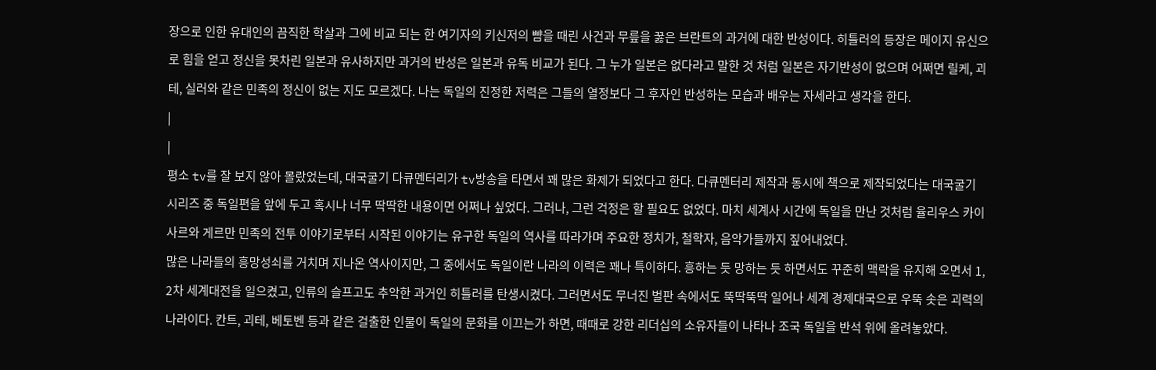장으로 인한 유대인의 끔직한 학살과 그에 비교 되는 한 여기자의 키신저의 뺨을 때린 사건과 무릎을 꿇은 브란트의 과거에 대한 반성이다. 히틀러의 등장은 메이지 유신으로 힘을 얻고 정신을 못차린 일본과 유사하지만 과거의 반성은 일본과 유독 비교가 된다. 그 누가 일본은 없다라고 말한 것 처럼 일본은 자기반성이 없으며 어쩌면 릴케, 괴테, 실러와 같은 민족의 정신이 없는 지도 모르겠다. 나는 독일의 진정한 저력은 그들의 열정보다 그 후자인 반성하는 모습과 배우는 자세라고 생각을 한다.
|
|
평소 tv를 잘 보지 않아 몰랐었는데, 대국굴기 다큐멘터리가 tv방송을 타면서 꽤 많은 화제가 되었다고 한다. 다큐멘터리 제작과 동시에 책으로 제작되었다는 대국굴기 시리즈 중 독일편을 앞에 두고 혹시나 너무 딱딱한 내용이면 어쩌나 싶었다. 그러나, 그런 걱정은 할 필요도 없었다. 마치 세계사 시간에 독일을 만난 것처럼 율리우스 카이사르와 게르만 민족의 전투 이야기로부터 시작된 이야기는 유구한 독일의 역사를 따라가며 주요한 정치가, 철학자, 음악가들까지 짚어내었다.
많은 나라들의 흥망성쇠를 거치며 지나온 역사이지만, 그 중에서도 독일이란 나라의 이력은 꽤나 특이하다. 흥하는 듯 망하는 듯 하면서도 꾸준히 맥락을 유지해 오면서 1, 2차 세계대전을 일으켰고, 인류의 슬프고도 추악한 과거인 히틀러를 탄생시켰다. 그러면서도 무너진 벌판 속에서도 뚝딱뚝딱 일어나 세계 경제대국으로 우뚝 솟은 괴력의 나라이다. 칸트, 괴테, 베토벤 등과 같은 걸출한 인물이 독일의 문화를 이끄는가 하면, 때때로 강한 리더십의 소유자들이 나타나 조국 독일을 반석 위에 올려놓았다.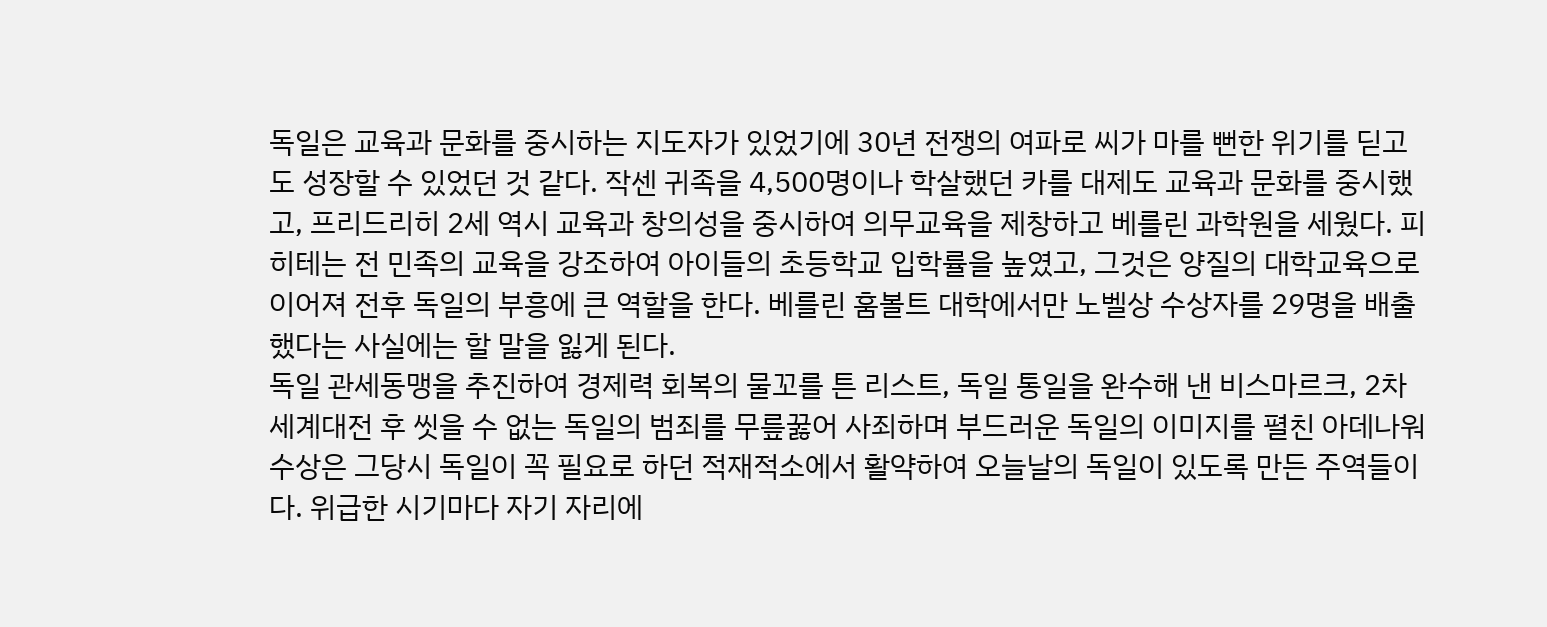독일은 교육과 문화를 중시하는 지도자가 있었기에 30년 전쟁의 여파로 씨가 마를 뻔한 위기를 딛고도 성장할 수 있었던 것 같다. 작센 귀족을 4,500명이나 학살했던 카를 대제도 교육과 문화를 중시했고, 프리드리히 2세 역시 교육과 창의성을 중시하여 의무교육을 제창하고 베를린 과학원을 세웠다. 피히테는 전 민족의 교육을 강조하여 아이들의 초등학교 입학률을 높였고, 그것은 양질의 대학교육으로 이어져 전후 독일의 부흥에 큰 역할을 한다. 베를린 훔볼트 대학에서만 노벨상 수상자를 29명을 배출했다는 사실에는 할 말을 잃게 된다.
독일 관세동맹을 추진하여 경제력 회복의 물꼬를 튼 리스트, 독일 통일을 완수해 낸 비스마르크, 2차 세계대전 후 씻을 수 없는 독일의 범죄를 무릎꿇어 사죄하며 부드러운 독일의 이미지를 펼친 아데나워 수상은 그당시 독일이 꼭 필요로 하던 적재적소에서 활약하여 오늘날의 독일이 있도록 만든 주역들이다. 위급한 시기마다 자기 자리에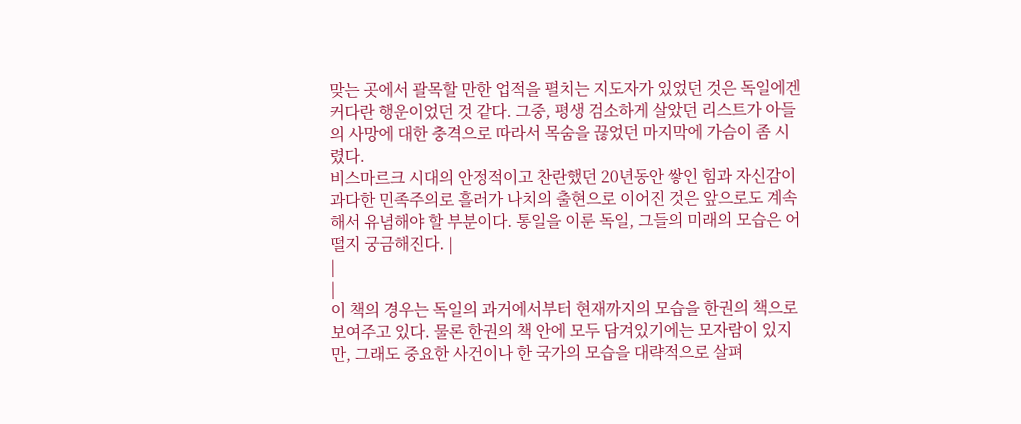맞는 곳에서 괄목할 만한 업적을 펼치는 지도자가 있었던 것은 독일에겐 커다란 행운이었던 것 같다. 그중, 평생 검소하게 살았던 리스트가 아들의 사망에 대한 충격으로 따라서 목숨을 끊었던 마지막에 가슴이 좀 시렸다.
비스마르크 시대의 안정적이고 찬란했던 20년동안 쌓인 힘과 자신감이 과다한 민족주의로 흘러가 나치의 출현으로 이어진 것은 앞으로도 계속해서 유념해야 할 부분이다. 통일을 이룬 독일, 그들의 미래의 모습은 어떨지 궁금해진다. |
|
|
이 책의 경우는 독일의 과거에서부터 현재까지의 모습을 한권의 책으로 보여주고 있다. 물론 한권의 책 안에 모두 담겨있기에는 모자람이 있지만, 그래도 중요한 사건이나 한 국가의 모습을 대략적으로 살펴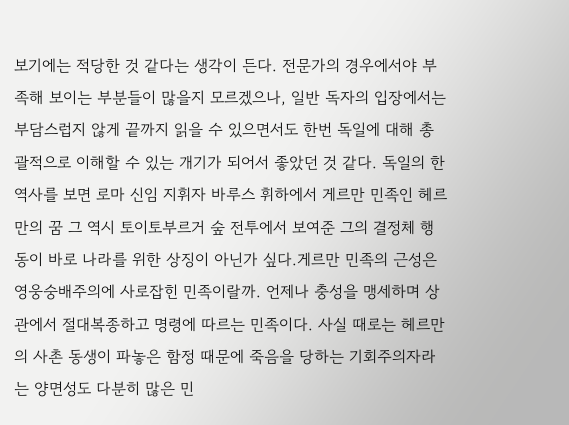보기에는 적당한 것 같다는 생각이 든다. 전문가의 경우에서야 부족해 보이는 부분들이 많을지 모르겠으나, 일반 독자의 입장에서는 부담스럽지 않게 끝까지 읽을 수 있으면서도 한번 독일에 대해 총괄적으로 이해할 수 있는 개기가 되어서 좋았던 것 같다. 독일의 한 역사를 보면 로마 신임 지휘자 바루스 휘하에서 게르만 민족인 헤르만의 꿈 그 역시 토이토부르거 숲 전투에서 보여준 그의 결정체 행동이 바로 나라를 위한 상징이 아닌가 싶다.게르만 민족의 근성은 영웅숭배주의에 사로잡힌 민족이랄까. 언제나 충성을 맹세하며 상관에서 절대복종하고 명령에 따르는 민족이다. 사실 때로는 헤르만의 사촌 동생이 파놓은 함정 때문에 죽음을 당하는 기회주의자라는 양면성도 다분히 많은 민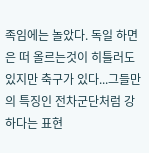족임에는 놀았다. 독일 하면은 떠 올르는것이 히틀러도 있지만 축구가 있다...그들만의 특징인 전차군단처럼 강하다는 표현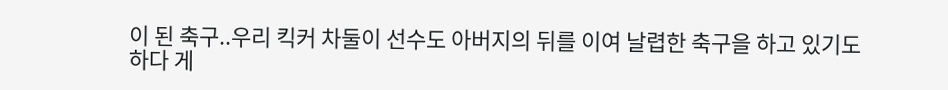이 된 축구..우리 킥커 차둘이 선수도 아버지의 뒤를 이여 날렵한 축구을 하고 있기도 하다 게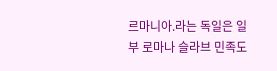르마니아.라는 독일은 일부 로마나 슬라브 민족도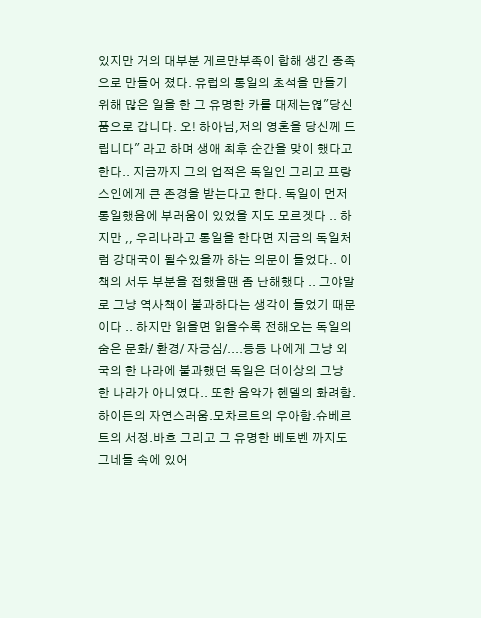있지만 거의 대부분 게르만부족이 합해 생긴 종족으로 만들어 졌다. 유럽의 통일의 초석을 만들기 위해 많은 일을 한 그 유명한 카를 대제는엲"당신 품으로 갑니다. 오! 하아님,저의 영혼을 당신께 드립니다" 라고 하며 생애 최후 순간을 맞이 했다고 한다.. 지금까지 그의 업적은 독일인 그리고 프랑스인에게 큰 존경을 받는다고 한다. 독일이 먼저 통일했음에 부러움이 있었을 지도 모르겟다 .. 하지만 ,, 우리나라고 통일을 한다면 지금의 독일처럼 강대국이 될수있을까 하는 의문이 들었다.. 이 책의 서두 부분을 접했을땐 좀 난해했다 .. 그야말로 그냥 역사책이 불과하다는 생각이 들었기 때문이다 .. 하지만 읽을면 읽을수록 전해오는 독일의 숨은 문화/ 환경/ 자긍심/....등등 나에게 그냥 외국의 한 나라에 불과했던 독일은 더이상의 그냥 한 나라가 아니였다.. 또한 음악가 헨델의 화려함.하이든의 자연스러움.모차르트의 우아함.슈베르트의 서정.바흐 그리고 그 유명한 베토벤 까지도 그네들 속에 있어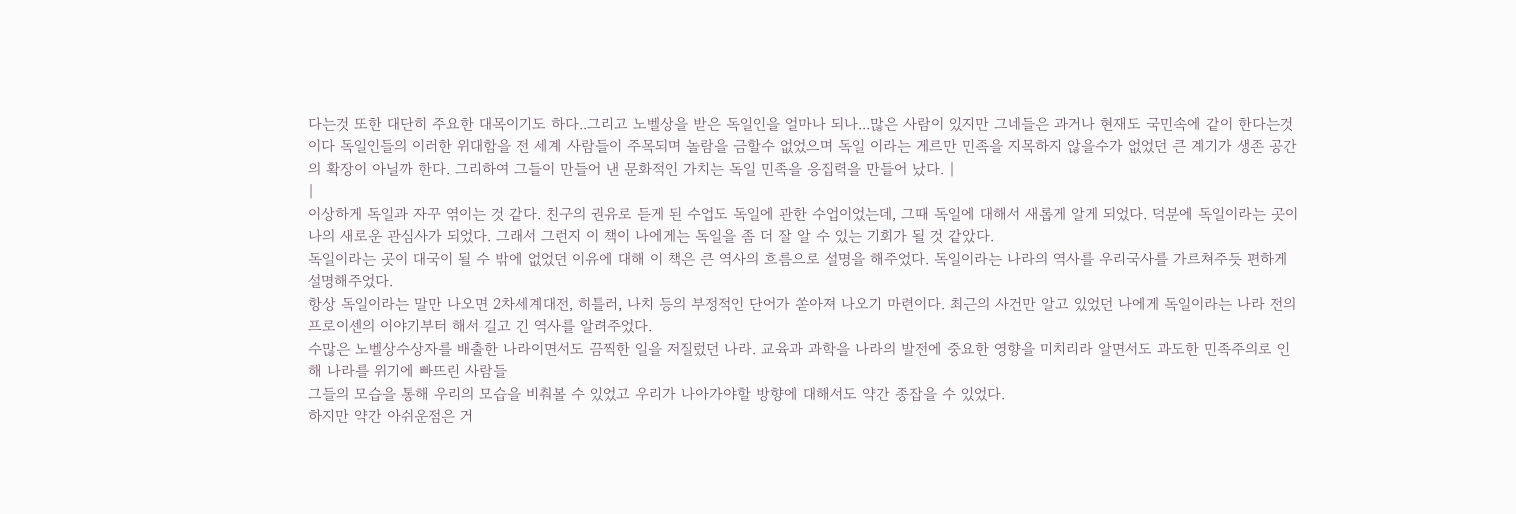다는것 또한 대단히 주요한 대목이기도 하다..그리고 노벨상을 받은 독일인을 얼마나 되나...많은 사람이 있지만 그네들은 과거나 현재도 국민속에 같이 한다는것이다 독일인들의 이러한 위대함을 전 세계 사람들이 주목되며 놀람을 금할수 없었으며 독일 이라는 게르만 민족을 지목하지 않을수가 없었던 큰 계기가 생존 공간의 확장이 아닐까 한다. 그리하여 그들이 만들어 낸 문화적인 가치는 독일 민족을 응집력을 만들어 났다. |
|
이상하게 독일과 자꾸 엮이는 것 같다. 친구의 권유로 듣게 된 수업도 독일에 관한 수업이었는데, 그때 독일에 대해서 새롭게 알게 되었다. 덕분에 독일이라는 곳이 나의 새로운 관심사가 되었다. 그래서 그런지 이 책이 나에게는 독일을 좀 더 잘 알 수 있는 기회가 될 것 같았다.
독일이라는 곳이 대국이 될 수 밖에 없었던 이유에 대해 이 책은 큰 역사의 흐름으로 설명을 해주었다. 독일이라는 나라의 역사를 우리국사를 가르쳐주듯 편하게 설명해주었다.
항상 독일이라는 말만 나오면 2차세계대전, 히틀러, 나치 등의 부정적인 단어가 쏟아져 나오기 마련이다. 최근의 사건만 알고 있었던 나에게 독일이라는 나라 전의 프로이센의 이야기부터 해서 길고 긴 역사를 알려주었다.
수많은 노벨상수상자를 배출한 나라이면서도 끔찍한 일을 저질렀던 나라. 교육과 과학을 나라의 발전에 중요한 영향을 미치리라 알면서도 과도한 민족주의로 인해 나라를 위기에 빠뜨린 사람들
그들의 모습을 통해 우리의 모습을 비춰볼 수 있었고 우리가 나아가야할 방향에 대해서도 약간 종잡을 수 있었다.
하지만 약간 아쉬운점은 거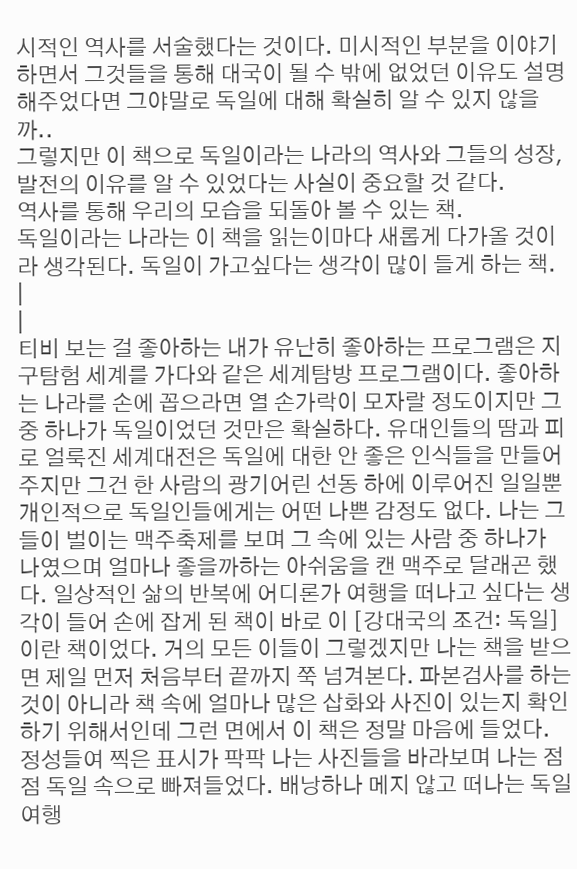시적인 역사를 서술했다는 것이다. 미시적인 부분을 이야기하면서 그것들을 통해 대국이 될 수 밖에 없었던 이유도 설명해주었다면 그야말로 독일에 대해 확실히 알 수 있지 않을까..
그렇지만 이 책으로 독일이라는 나라의 역사와 그들의 성장, 발전의 이유를 알 수 있었다는 사실이 중요할 것 같다.
역사를 통해 우리의 모습을 되돌아 볼 수 있는 책.
독일이라는 나라는 이 책을 읽는이마다 새롭게 다가올 것이라 생각된다. 독일이 가고싶다는 생각이 많이 들게 하는 책.
|
|
티비 보는 걸 좋아하는 내가 유난히 좋아하는 프로그램은 지구탐험 세계를 가다와 같은 세계탐방 프로그램이다. 좋아하는 나라를 손에 꼽으라면 열 손가락이 모자랄 정도이지만 그 중 하나가 독일이었던 것만은 확실하다. 유대인들의 땀과 피로 얼룩진 세계대전은 독일에 대한 안 좋은 인식들을 만들어 주지만 그건 한 사람의 광기어린 선동 하에 이루어진 일일뿐 개인적으로 독일인들에게는 어떤 나쁜 감정도 없다. 나는 그들이 벌이는 맥주축제를 보며 그 속에 있는 사람 중 하나가 나였으며 얼마나 좋을까하는 아쉬움을 캔 맥주로 달래곤 했다. 일상적인 삶의 반복에 어디론가 여행을 떠나고 싶다는 생각이 들어 손에 잡게 된 책이 바로 이 [강대국의 조건: 독일]이란 책이었다. 거의 모든 이들이 그렇겠지만 나는 책을 받으면 제일 먼저 처음부터 끝까지 쭉 넘겨본다. 파본검사를 하는 것이 아니라 책 속에 얼마나 많은 삽화와 사진이 있는지 확인하기 위해서인데 그런 면에서 이 책은 정말 마음에 들었다. 정성들여 찍은 표시가 팍팍 나는 사진들을 바라보며 나는 점점 독일 속으로 빠져들었다. 배낭하나 메지 않고 떠나는 독일여행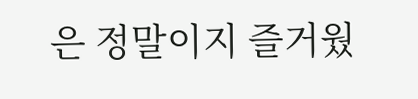은 정말이지 즐거웠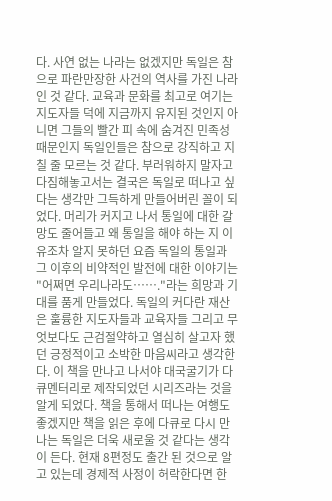다. 사연 없는 나라는 없겠지만 독일은 참으로 파란만장한 사건의 역사를 가진 나라인 것 같다. 교육과 문화를 최고로 여기는 지도자들 덕에 지금까지 유지된 것인지 아니면 그들의 빨간 피 속에 숨겨진 민족성 때문인지 독일인들은 참으로 강직하고 지칠 줄 모르는 것 같다. 부러워하지 말자고 다짐해놓고서는 결국은 독일로 떠나고 싶다는 생각만 그득하게 만들어버린 꼴이 되었다. 머리가 커지고 나서 통일에 대한 갈망도 줄어들고 왜 통일을 해야 하는 지 이유조차 알지 못하던 요즘 독일의 통일과 그 이후의 비약적인 발전에 대한 이야기는 "어쩌면 우리나라도……."라는 희망과 기대를 품게 만들었다. 독일의 커다란 재산은 훌륭한 지도자들과 교육자들 그리고 무엇보다도 근검절약하고 열심히 살고자 했던 긍정적이고 소박한 마음씨라고 생각한다. 이 책을 만나고 나서야 대국굴기가 다큐멘터리로 제작되었던 시리즈라는 것을 알게 되었다. 책을 통해서 떠나는 여행도 좋겠지만 책을 읽은 후에 다큐로 다시 만나는 독일은 더욱 새로울 것 같다는 생각이 든다. 현재 8편정도 출간 된 것으로 알고 있는데 경제적 사정이 허락한다면 한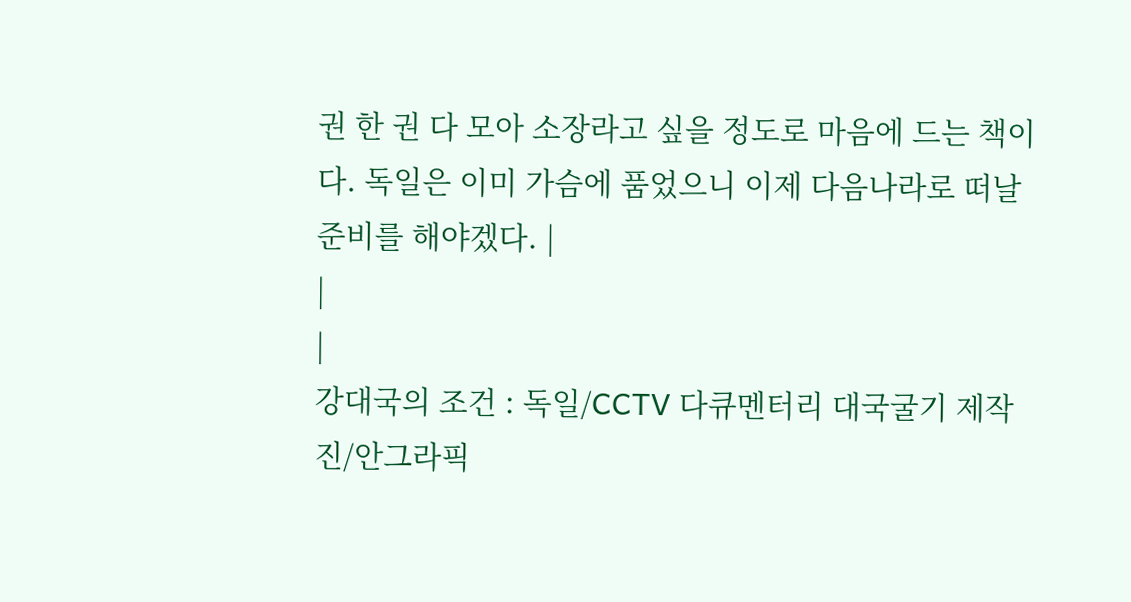권 한 권 다 모아 소장라고 싶을 정도로 마음에 드는 책이다. 독일은 이미 가슴에 품었으니 이제 다음나라로 떠날 준비를 해야겠다. |
|
|
강대국의 조건 : 독일/CCTV 다큐멘터리 대국굴기 제작진/안그라픽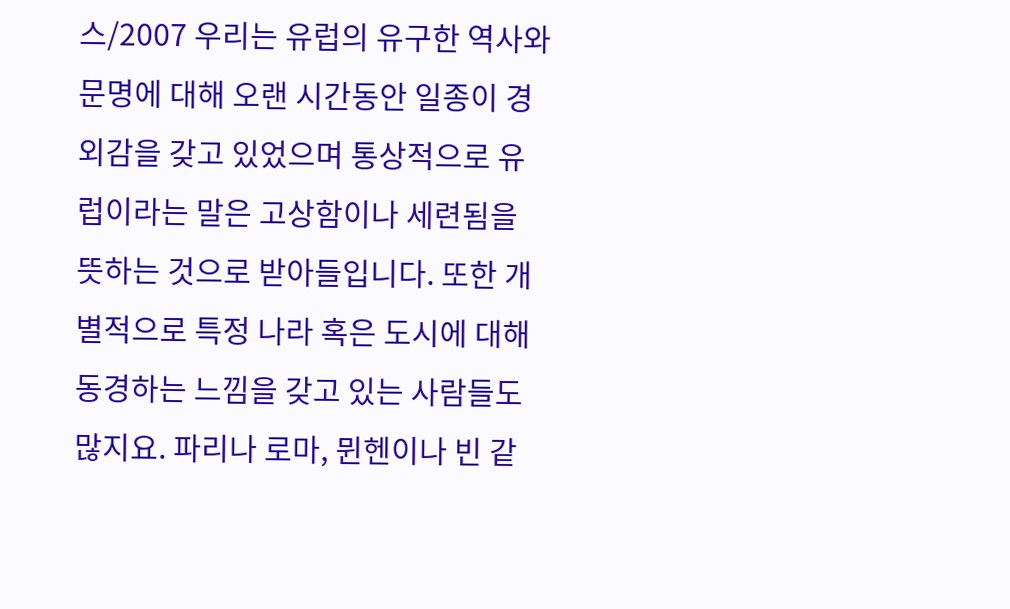스/2007 우리는 유럽의 유구한 역사와 문명에 대해 오랜 시간동안 일종이 경외감을 갖고 있었으며 통상적으로 유럽이라는 말은 고상함이나 세련됨을 뜻하는 것으로 받아들입니다. 또한 개별적으로 특정 나라 혹은 도시에 대해 동경하는 느낌을 갖고 있는 사람들도 많지요. 파리나 로마, 뮌헨이나 빈 같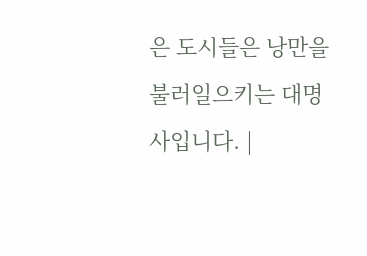은 도시들은 낭만을 불러일으키는 대명사입니다. |